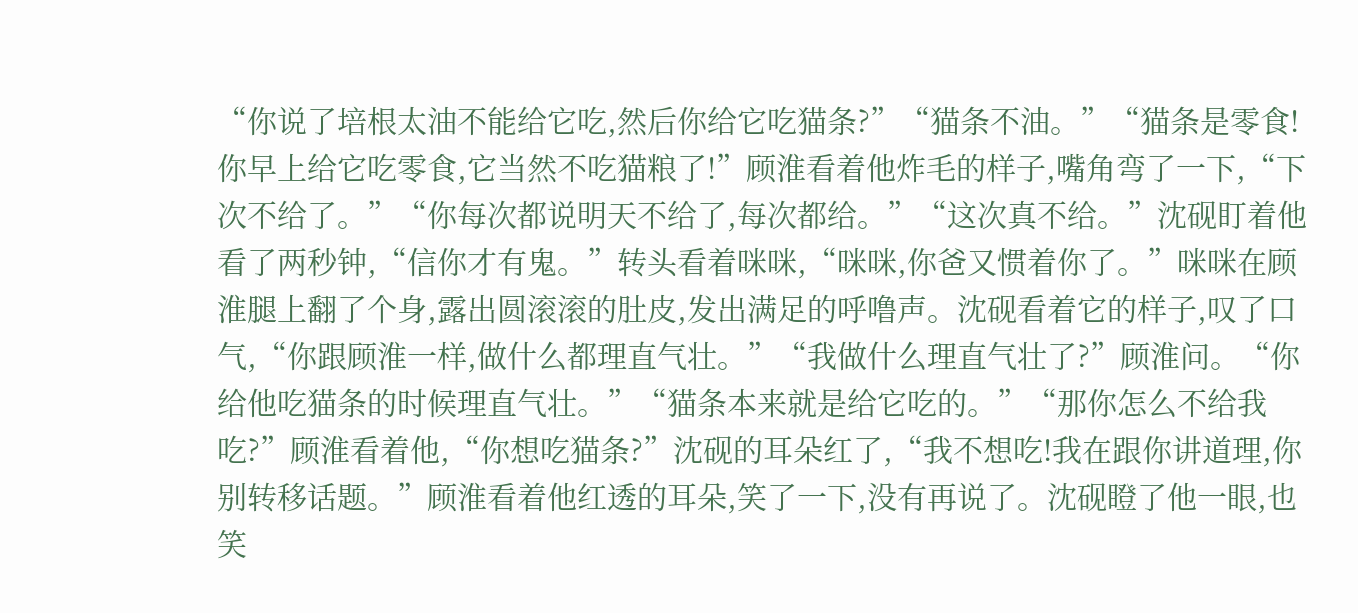“你说了培根太油不能给它吃,然后你给它吃猫条?”“猫条不油。”“猫条是零食!你早上给它吃零食,它当然不吃猫粮了!”顾淮看着他炸毛的样子,嘴角弯了一下,“下次不给了。”“你每次都说明天不给了,每次都给。”“这次真不给。”沈砚盯着他看了两秒钟,“信你才有鬼。”转头看着咪咪,“咪咪,你爸又惯着你了。”咪咪在顾淮腿上翻了个身,露出圆滚滚的肚皮,发出满足的呼噜声。沈砚看着它的样子,叹了口气,“你跟顾淮一样,做什么都理直气壮。”“我做什么理直气壮了?”顾淮问。“你给他吃猫条的时候理直气壮。”“猫条本来就是给它吃的。”“那你怎么不给我吃?”顾淮看着他,“你想吃猫条?”沈砚的耳朵红了,“我不想吃!我在跟你讲道理,你别转移话题。”顾淮看着他红透的耳朵,笑了一下,没有再说了。沈砚瞪了他一眼,也笑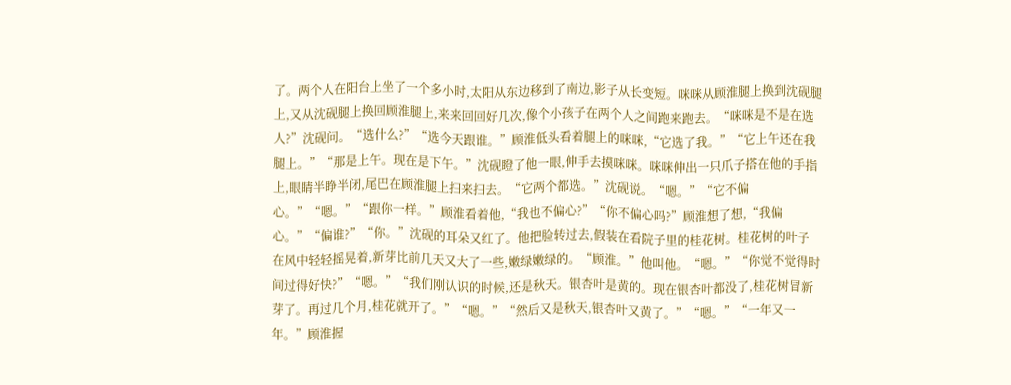了。两个人在阳台上坐了一个多小时,太阳从东边移到了南边,影子从长变短。咪咪从顾淮腿上换到沈砚腿上,又从沈砚腿上换回顾淮腿上,来来回回好几次,像个小孩子在两个人之间跑来跑去。“咪咪是不是在选人?”沈砚问。“选什么?”“选今天跟谁。”顾淮低头看着腿上的咪咪,“它选了我。”“它上午还在我腿上。”“那是上午。现在是下午。”沈砚瞪了他一眼,伸手去摸咪咪。咪咪伸出一只爪子搭在他的手指上,眼睛半睁半闭,尾巴在顾淮腿上扫来扫去。“它两个都选。”沈砚说。“嗯。”“它不偏心。”“嗯。”“跟你一样。”顾淮看着他,“我也不偏心?”“你不偏心吗?”顾淮想了想,“我偏心。”“偏谁?”“你。”沈砚的耳朵又红了。他把脸转过去,假装在看院子里的桂花树。桂花树的叶子在风中轻轻摇晃着,新芽比前几天又大了一些,嫩绿嫩绿的。“顾淮。”他叫他。“嗯。”“你觉不觉得时间过得好快?”“嗯。”“我们刚认识的时候,还是秋天。银杏叶是黄的。现在银杏叶都没了,桂花树冒新芽了。再过几个月,桂花就开了。”“嗯。”“然后又是秋天,银杏叶又黄了。”“嗯。”“一年又一年。”顾淮握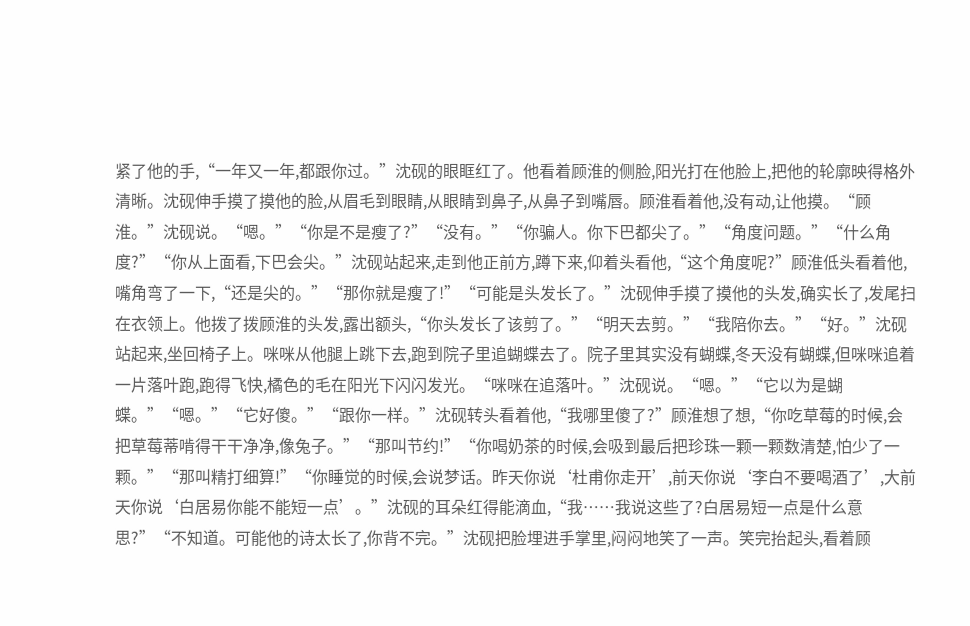紧了他的手,“一年又一年,都跟你过。”沈砚的眼眶红了。他看着顾淮的侧脸,阳光打在他脸上,把他的轮廓映得格外清晰。沈砚伸手摸了摸他的脸,从眉毛到眼睛,从眼睛到鼻子,从鼻子到嘴唇。顾淮看着他,没有动,让他摸。“顾淮。”沈砚说。“嗯。”“你是不是瘦了?”“没有。”“你骗人。你下巴都尖了。”“角度问题。”“什么角度?”“你从上面看,下巴会尖。”沈砚站起来,走到他正前方,蹲下来,仰着头看他,“这个角度呢?”顾淮低头看着他,嘴角弯了一下,“还是尖的。”“那你就是瘦了!”“可能是头发长了。”沈砚伸手摸了摸他的头发,确实长了,发尾扫在衣领上。他拨了拨顾淮的头发,露出额头,“你头发长了该剪了。”“明天去剪。”“我陪你去。”“好。”沈砚站起来,坐回椅子上。咪咪从他腿上跳下去,跑到院子里追蝴蝶去了。院子里其实没有蝴蝶,冬天没有蝴蝶,但咪咪追着一片落叶跑,跑得飞快,橘色的毛在阳光下闪闪发光。“咪咪在追落叶。”沈砚说。“嗯。”“它以为是蝴蝶。”“嗯。”“它好傻。”“跟你一样。”沈砚转头看着他,“我哪里傻了?”顾淮想了想,“你吃草莓的时候,会把草莓蒂啃得干干净净,像兔子。”“那叫节约!”“你喝奶茶的时候,会吸到最后把珍珠一颗一颗数清楚,怕少了一颗。”“那叫精打细算!”“你睡觉的时候,会说梦话。昨天你说‘杜甫你走开’,前天你说‘李白不要喝酒了’,大前天你说‘白居易你能不能短一点’。”沈砚的耳朵红得能滴血,“我……我说这些了?白居易短一点是什么意思?”“不知道。可能他的诗太长了,你背不完。”沈砚把脸埋进手掌里,闷闷地笑了一声。笑完抬起头,看着顾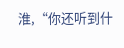淮,“你还听到什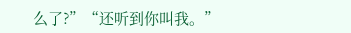么了?”“还听到你叫我。”